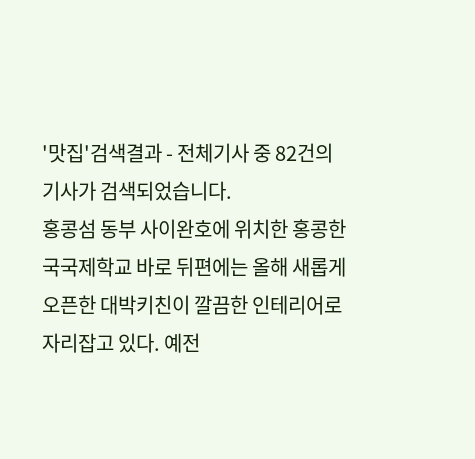'맛집'검색결과 - 전체기사 중 82건의 기사가 검색되었습니다.
홍콩섬 동부 사이완호에 위치한 홍콩한국국제학교 바로 뒤편에는 올해 새롭게 오픈한 대박키친이 깔끔한 인테리어로 자리잡고 있다. 예전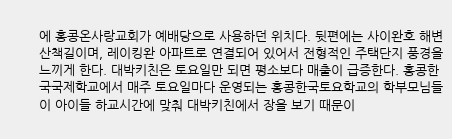에 홍콩온사랑교회가 예배당으로 사용하던 위치다. 뒷편에는 사이완호 해변 산책길이며, 레이킹완 아파트로 연결되어 있어서 전형적인 주택단지 풍경을 느끼게 한다. 대박키친은 토요일만 되면 평소보다 매출이 급증한다. 홍콩한국국제학교에서 매주 토요일마다 운영되는 홍콩한국토요학교의 학부모님들이 아이들 하교시간에 맞춰 대박키친에서 장을 보기 때문이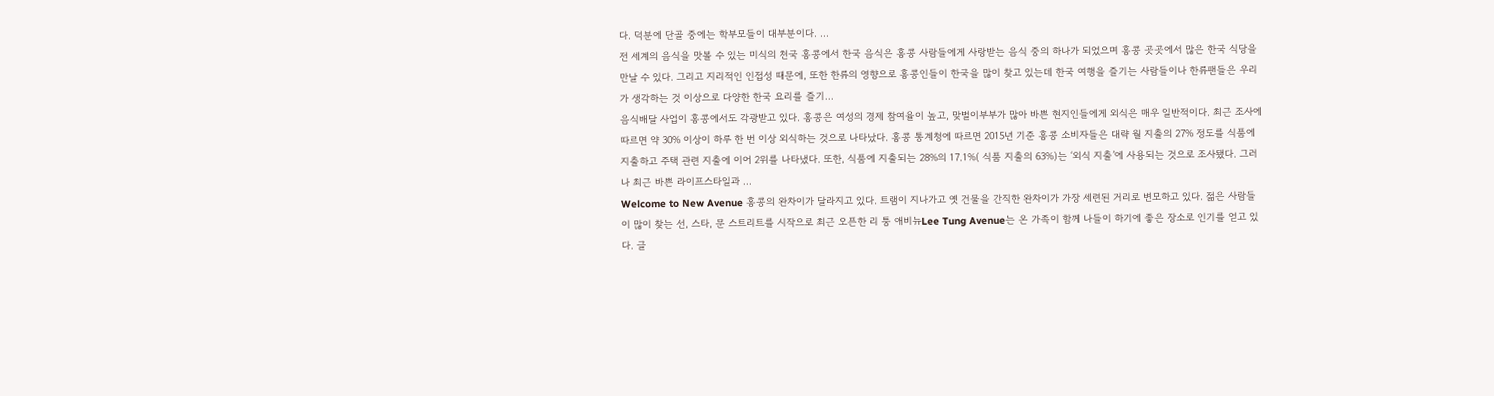다. 덕분에 단골 중에는 학부모들이 대부분이다. ...
전 세계의 음식을 맛볼 수 있는 미식의 천국 홍콩에서 한국 음식은 홍콩 사람들에게 사랑받는 음식 중의 하나가 되었으며 홍콩 곳곳에서 많은 한국 식당을 만날 수 있다. 그리고 지리적인 인접성 때문에, 또한 한류의 영향으로 홍콩인들이 한국을 많이 찾고 있는데 한국 여행을 즐기는 사람들이나 한류팬들은 우리가 생각하는 것 이상으로 다양한 한국 요리를 즐기...
음식배달 사업이 홍콩에서도 각광받고 있다. 홍콩은 여성의 경제 참여율이 높고, 맞벌이부부가 많아 바쁜 현지인들에게 외식은 매우 일반적이다. 최근 조사에 따르면 약 30% 이상이 하루 한 번 이상 외식하는 것으로 나타났다. 홍콩 통계청에 따르면 2015년 기준 홍콩 소비자들은 대략 월 지출의 27% 정도를 식품에 지출하고 주택 관련 지출에 이어 2위를 나타냈다. 또한, 식품에 지출되는 28%의 17.1%( 식품 지출의 63%)는 ‘외식 지출’에 사용되는 것으로 조사됐다. 그러나 최근 바쁜 라이프스타일과 ...
Welcome to New Avenue 홍콩의 완차이가 달라지고 있다. 트램이 지나가고 옛 건물을 간직한 완차이가 가장 세련된 거리로 변모하고 있다. 젊은 사람들이 많이 찾는 선, 스타, 문 스트리트를 시작으로 최근 오픈한 리 퉁 애비뉴Lee Tung Avenue는 온 가족이 함께 나들이 하기에 좋은 장소로 인기를 얻고 있다. 글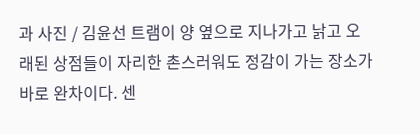과 사진 / 김윤선 트램이 양 옆으로 지나가고 낡고 오래된 상점들이 자리한 촌스러워도 정감이 가는 장소가 바로 완차이다. 센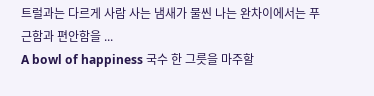트럴과는 다르게 사람 사는 냄새가 물씬 나는 완차이에서는 푸근함과 편안함을 ...
A bowl of happiness 국수 한 그릇을 마주할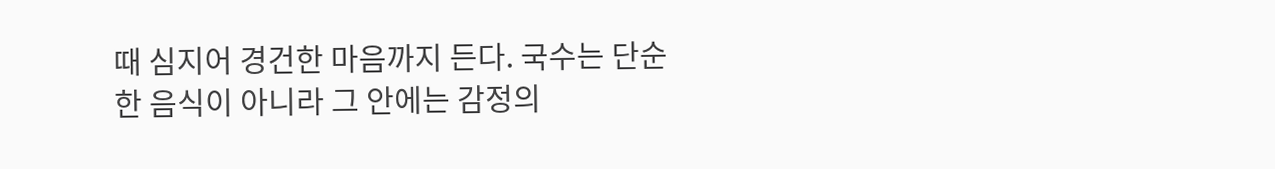때 심지어 경건한 마음까지 든다. 국수는 단순한 음식이 아니라 그 안에는 감정의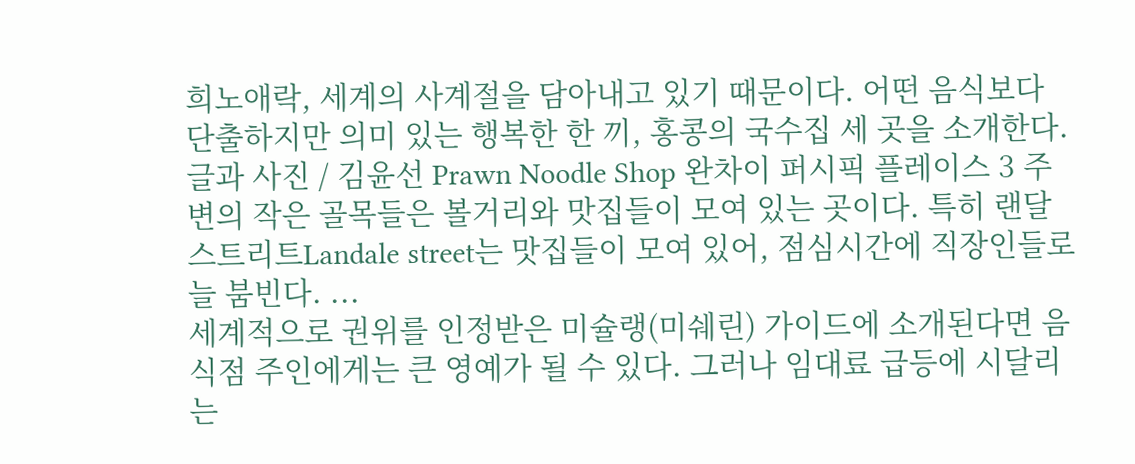희노애락, 세계의 사계절을 담아내고 있기 때문이다. 어떤 음식보다 단출하지만 의미 있는 행복한 한 끼, 홍콩의 국수집 세 곳을 소개한다. 글과 사진 / 김윤선 Prawn Noodle Shop 완차이 퍼시픽 플레이스 3 주변의 작은 골목들은 볼거리와 맛집들이 모여 있는 곳이다. 특히 랜달 스트리트Landale street는 맛집들이 모여 있어, 점심시간에 직장인들로 늘 붐빈다. ...
세계적으로 권위를 인정받은 미슐랭(미쉐린) 가이드에 소개된다면 음식점 주인에게는 큰 영예가 될 수 있다. 그러나 임대료 급등에 시달리는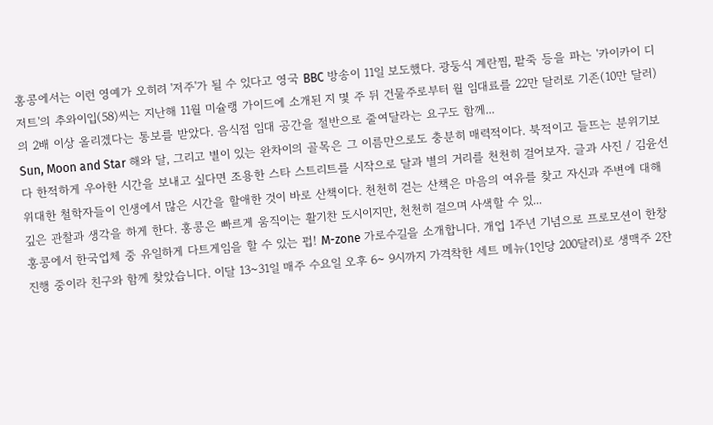홍콩에서는 이런 영예가 오히려 '저주'가 될 수 있다고 영국 BBC 방송이 11일 보도했다. 광둥식 계란찜, 팥죽 등을 파는 '카이카이 디저트'의 추와이입(58)씨는 지난해 11월 미슐랭 가이드에 소개된 지 몇 주 뒤 건물주로부터 월 임대료를 22만 달러로 기존(10만 달러)의 2배 이상 올리겠다는 통보를 받았다. 음식점 임대 공간을 절반으로 줄여달라는 요구도 함께...
Sun, Moon and Star 해와 달, 그리고 별이 있는 완차이의 골목은 그 이름만으로도 충분히 매력적이다. 북적이고 들뜨는 분위기보다 한적하게 우아한 시간을 보내고 싶다면 조용한 스타 스트리트를 시작으로 달과 별의 거리를 천천히 걸어보자. 글과 사진 / 김윤선 위대한 철학자들이 인생에서 많은 시간을 할애한 것이 바로 산책이다. 천천히 걷는 산책은 마음의 여유를 찾고 자신과 주변에 대해 깊은 관찰과 생각을 하게 한다. 홍콩은 빠르게 움직이는 활기찬 도시이지만, 천천히 걸으며 사색할 수 있...
홍콩에서 한국업체 중 유일하게 다트게임을 할 수 있는 펍! M-zone 가로수길을 소개합니다. 개업 1주년 기념으로 프로모션이 한창 진행 중이라 친구와 함께 찾았습니다. 이달 13~31일 매주 수요일 오후 6~ 9시까지 가격착한 세트 메뉴(1인당 200달러)로 생맥주 2잔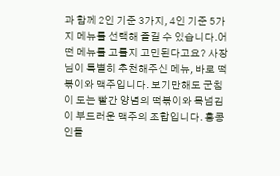과 함께 2인 기준 3가지, 4인 기준 5가지 메뉴를 선택해 즐길 수 있습니다.어떤 메뉴를 고를지 고민된다고요? 사장님이 특별히 추천해주신 메뉴, 바로 떡볶이와 맥주입니다. 보기만해도 군침이 도는 빨간 양념의 떡볶이와 목넘김이 부드러운 맥주의 조합입니다. 홍콩인들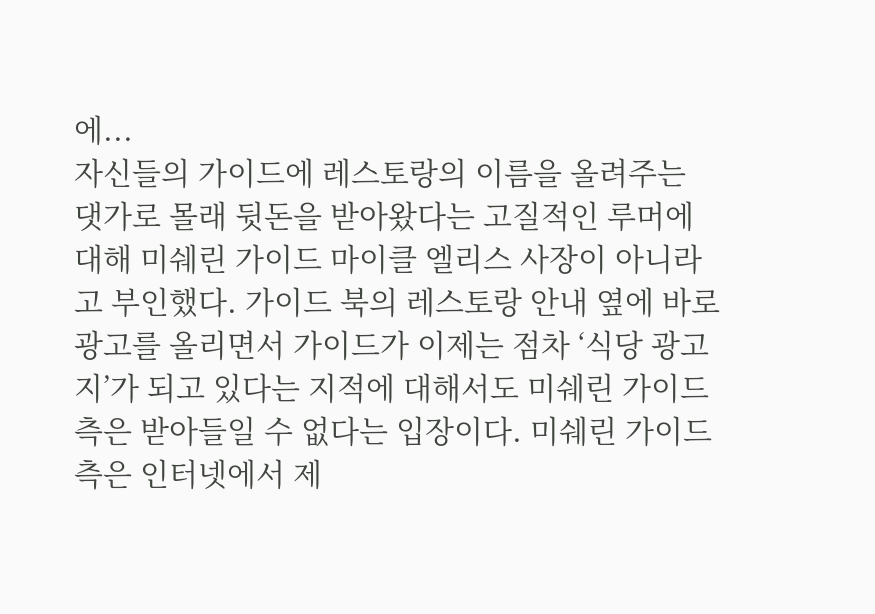에...
자신들의 가이드에 레스토랑의 이름을 올려주는 댓가로 몰래 뒷돈을 받아왔다는 고질적인 루머에 대해 미쉐린 가이드 마이클 엘리스 사장이 아니라고 부인했다. 가이드 북의 레스토랑 안내 옆에 바로 광고를 올리면서 가이드가 이제는 점차 ‘식당 광고지’가 되고 있다는 지적에 대해서도 미쉐린 가이드 측은 받아들일 수 없다는 입장이다. 미쉐린 가이드 측은 인터넷에서 제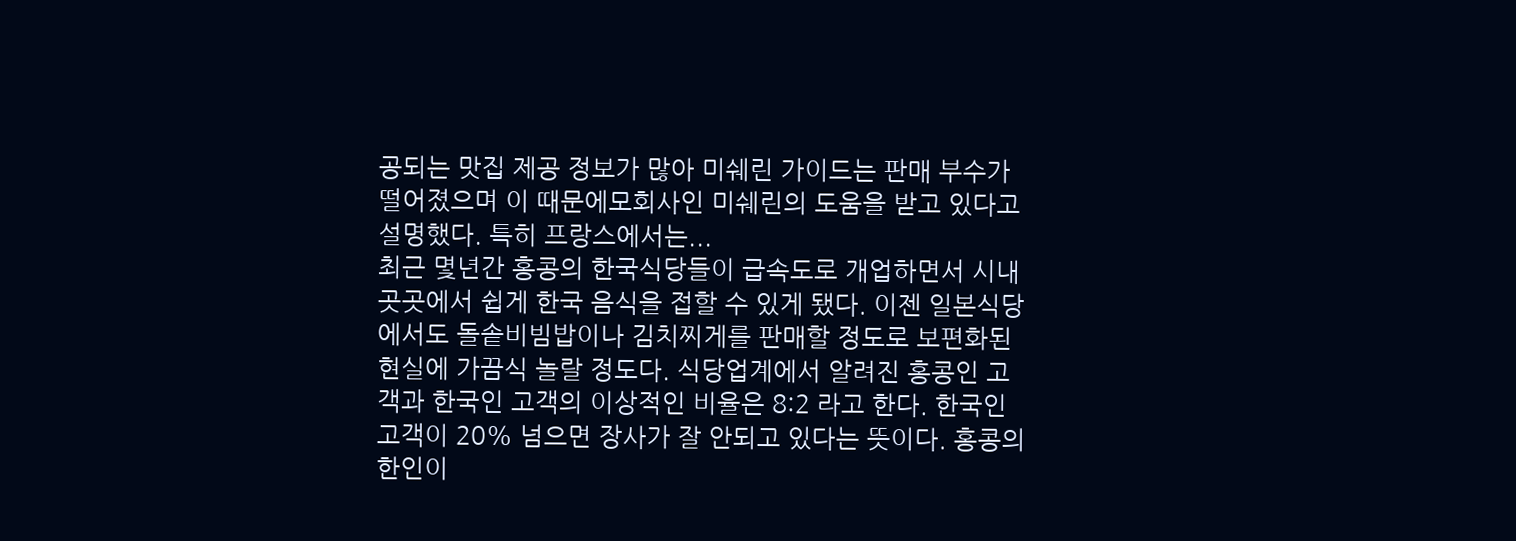공되는 맛집 제공 정보가 많아 미쉐린 가이드는 판매 부수가 떨어졌으며 이 때문에모회사인 미쉐린의 도움을 받고 있다고 설명했다. 특히 프랑스에서는...
최근 몇년간 홍콩의 한국식당들이 급속도로 개업하면서 시내 곳곳에서 쉽게 한국 음식을 접할 수 있게 됐다. 이젠 일본식당에서도 돌솥비빔밥이나 김치찌게를 판매할 정도로 보편화된 현실에 가끔식 놀랄 정도다. 식당업계에서 알려진 홍콩인 고객과 한국인 고객의 이상적인 비율은 8:2 라고 한다. 한국인 고객이 20% 넘으면 장사가 잘 안되고 있다는 뜻이다. 홍콩의 한인이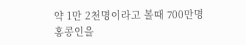약 1만 2천명이라고 볼때 700만명 홍콩인을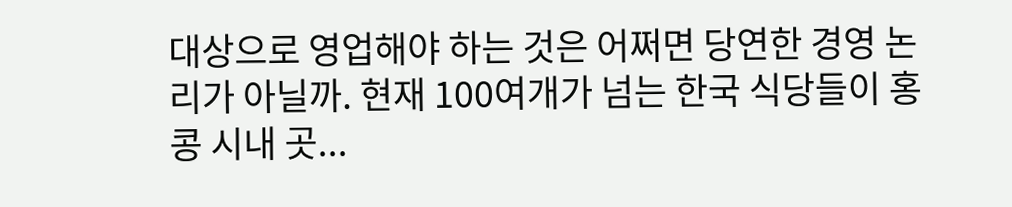대상으로 영업해야 하는 것은 어쩌면 당연한 경영 논리가 아닐까. 현재 100여개가 넘는 한국 식당들이 홍콩 시내 곳...